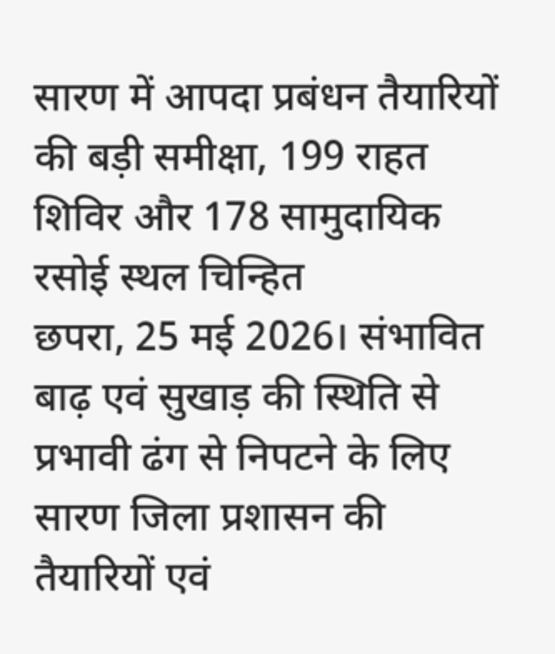सारण में आपदा प्रबंधन तैयारियों की बड़ी समीक्षा, 199 राहत शिविर और 178 सामुदायिक रसोई स्थल चिन्हित
छपरा, 25 मई 2026। संभावित बाढ़ एवं सुखाड़ की स्थिति से प्रभावी ढंग से निपटने के लिए सारण जिला प्रशासन की तैयारियों एवं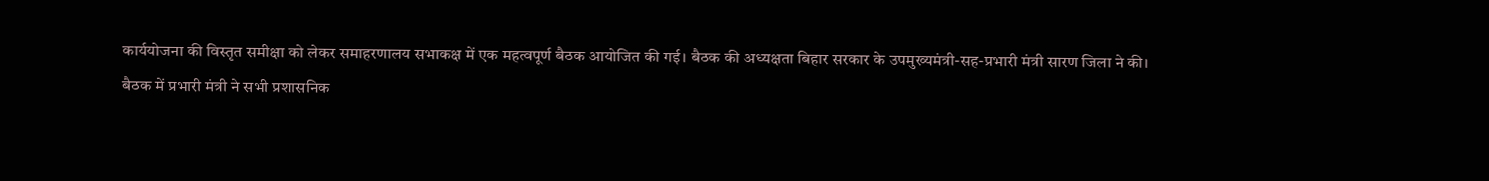कार्ययोजना की विस्तृत समीक्षा को लेकर समाहरणालय सभाकक्ष में एक महत्वपूर्ण बैठक आयोजित की गई। बैठक की अध्यक्षता बिहार सरकार के उपमुख्यमंत्री-सह-प्रभारी मंत्री सारण जिला ने की।
बैठक में प्रभारी मंत्री ने सभी प्रशासनिक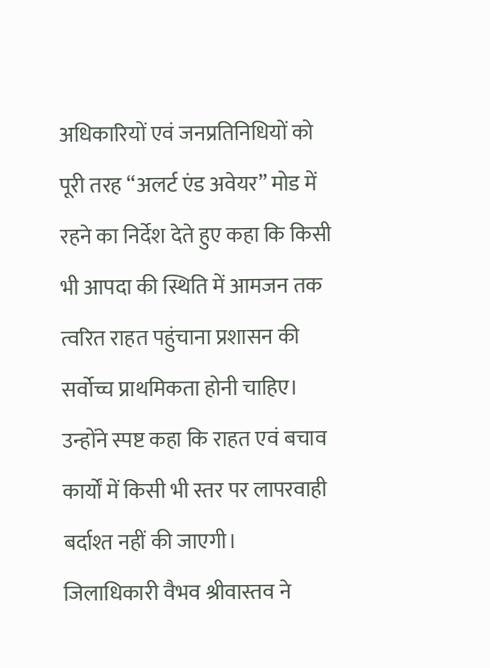अधिकारियों एवं जनप्रतिनिधियों को पूरी तरह “अलर्ट एंड अवेयर” मोड में रहने का निर्देश देते हुए कहा कि किसी भी आपदा की स्थिति में आमजन तक त्वरित राहत पहुंचाना प्रशासन की सर्वोच्च प्राथमिकता होनी चाहिए। उन्होंने स्पष्ट कहा कि राहत एवं बचाव कार्यों में किसी भी स्तर पर लापरवाही बर्दाश्त नहीं की जाएगी।
जिलाधिकारी वैभव श्रीवास्तव ने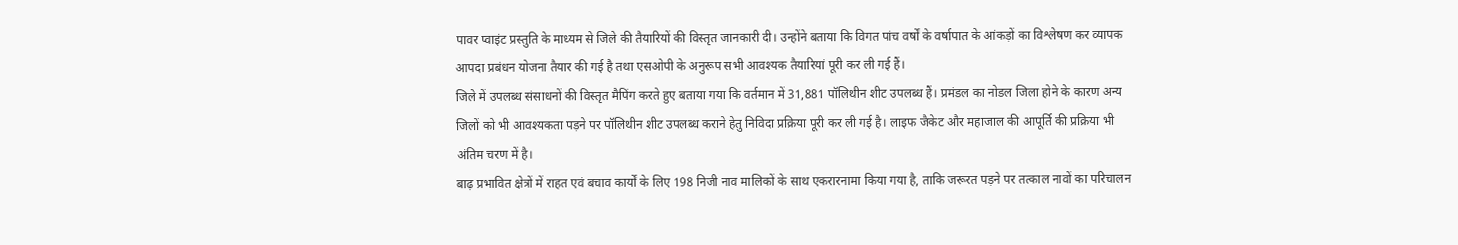पावर प्वाइंट प्रस्तुति के माध्यम से जिले की तैयारियों की विस्तृत जानकारी दी। उन्होंने बताया कि विगत पांच वर्षों के वर्षापात के आंकड़ों का विश्लेषण कर व्यापक आपदा प्रबंधन योजना तैयार की गई है तथा एसओपी के अनुरूप सभी आवश्यक तैयारियां पूरी कर ली गई हैं।
जिले में उपलब्ध संसाधनों की विस्तृत मैपिंग करते हुए बताया गया कि वर्तमान में 31,881 पॉलिथीन शीट उपलब्ध हैं। प्रमंडल का नोडल जिला होने के कारण अन्य जिलों को भी आवश्यकता पड़ने पर पॉलिथीन शीट उपलब्ध कराने हेतु निविदा प्रक्रिया पूरी कर ली गई है। लाइफ जैकेट और महाजाल की आपूर्ति की प्रक्रिया भी अंतिम चरण में है।
बाढ़ प्रभावित क्षेत्रों में राहत एवं बचाव कार्यों के लिए 198 निजी नाव मालिकों के साथ एकरारनामा किया गया है, ताकि जरूरत पड़ने पर तत्काल नावों का परिचालन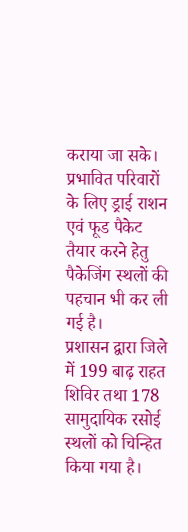कराया जा सके। प्रभावित परिवारों के लिए ड्राई राशन एवं फूड पैकेट तैयार करने हेतु पैकेजिंग स्थलों की पहचान भी कर ली गई है।
प्रशासन द्वारा जिले में 199 बाढ़ राहत शिविर तथा 178 सामुदायिक रसोई स्थलों को चिन्हित किया गया है।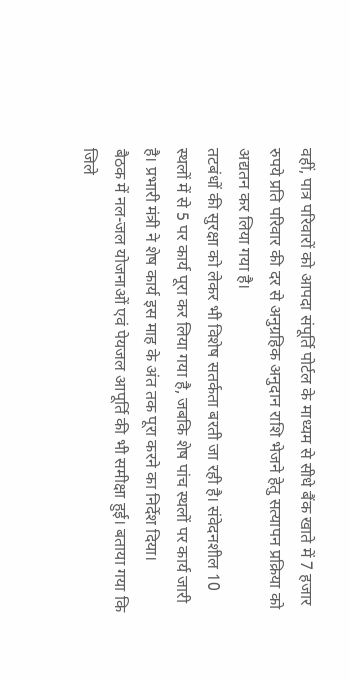वहीं, पात्र परिवारों को आपदा संपूर्ति पोर्टल के माध्यम से सीधे बैंक खाते में 7 हजार रुपये प्रति परिवार की दर से अनुग्रहिक अनुदान राशि भेजने हेतु सत्यापन प्रक्रिया को अद्यतन कर लिया गया है।
तटबंधों की सुरक्षा को लेकर भी विशेष सतर्कता बरती जा रही है। संवेदनशील 10 स्थलों में से 5 पर कार्य पूरा कर लिया गया है, जबकि शेष पांच स्थलों पर कार्य जारी है। प्रभारी मंत्री ने शेष कार्य इस माह के अंत तक पूरा करने का निर्देश दिया।
बैठक में नल-जल योजनाओं एवं पेयजल आपूर्ति की भी समीक्षा हुई। बताया गया कि जिले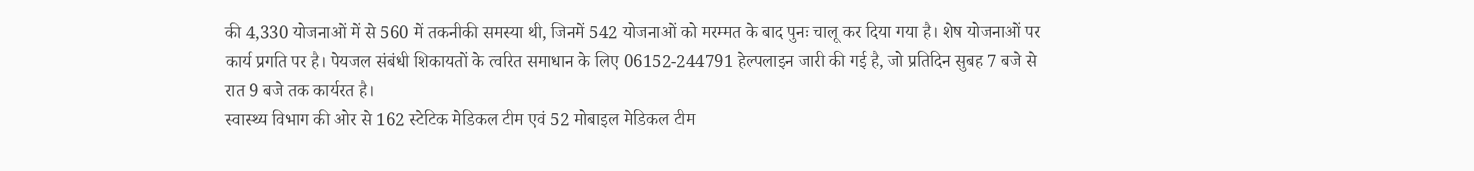की 4,330 योजनाओं में से 560 में तकनीकी समस्या थी, जिनमें 542 योजनाओं को मरम्मत के बाद पुनः चालू कर दिया गया है। शेष योजनाओं पर कार्य प्रगति पर है। पेयजल संबंधी शिकायतों के त्वरित समाधान के लिए 06152-244791 हेल्पलाइन जारी की गई है, जो प्रतिदिन सुबह 7 बजे से रात 9 बजे तक कार्यरत है।
स्वास्थ्य विभाग की ओर से 162 स्टेटिक मेडिकल टीम एवं 52 मोबाइल मेडिकल टीम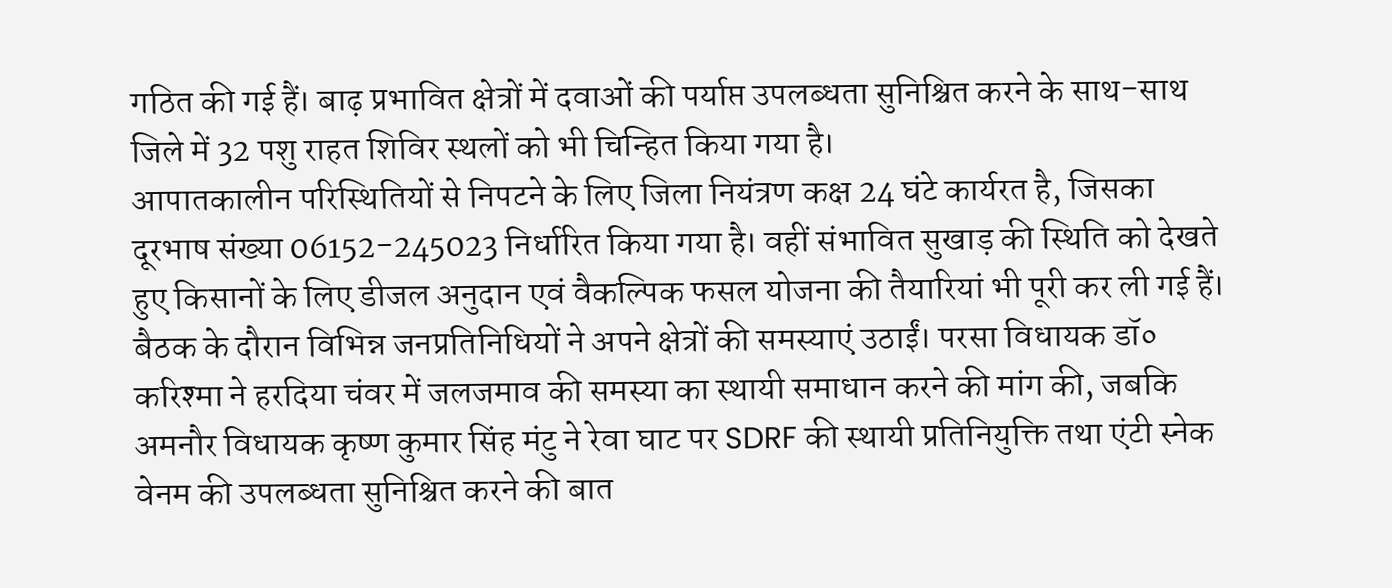गठित की गई हैं। बाढ़ प्रभावित क्षेत्रों में दवाओं की पर्याप्त उपलब्धता सुनिश्चित करने के साथ-साथ जिले में 32 पशु राहत शिविर स्थलों को भी चिन्हित किया गया है।
आपातकालीन परिस्थितियों से निपटने के लिए जिला नियंत्रण कक्ष 24 घंटे कार्यरत है, जिसका दूरभाष संख्या 06152-245023 निर्धारित किया गया है। वहीं संभावित सुखाड़ की स्थिति को देखते हुए किसानों के लिए डीजल अनुदान एवं वैकल्पिक फसल योजना की तैयारियां भी पूरी कर ली गई हैं।
बैठक के दौरान विभिन्न जनप्रतिनिधियों ने अपने क्षेत्रों की समस्याएं उठाईं। परसा विधायक डॉ० करिश्मा ने हरदिया चंवर में जलजमाव की समस्या का स्थायी समाधान करने की मांग की, जबकि अमनौर विधायक कृष्ण कुमार सिंह मंटु ने रेवा घाट पर SDRF की स्थायी प्रतिनियुक्ति तथा एंटी स्नेक वेनम की उपलब्धता सुनिश्चित करने की बात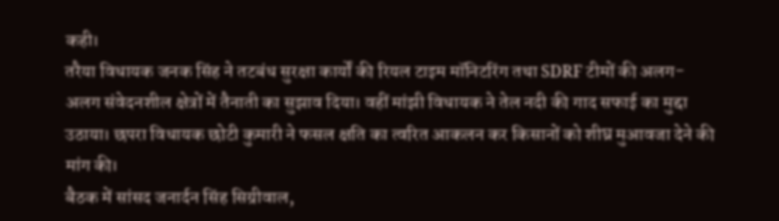कही।
तरैया विधायक जनक सिंह ने तटबंध सुरक्षा कार्यों की रियल टाइम मॉनिटरिंग तथा SDRF टीमों की अलग-अलग संवेदनशील क्षेत्रों में तैनाती का सुझाव दिया। वहीं मांझी विधायक ने तेल नदी की गाद सफाई का मुद्दा उठाया। छपरा विधायक छोटी कुमारी ने फसल क्षति का त्वरित आकलन कर किसानों को शीघ्र मुआवजा देने की मांग की।
बैठक में सांसद जनार्दन सिंह सिग्रीवाल,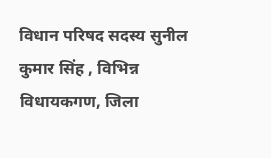विधान परिषद सदस्य सुनील कुमार सिंह , विभिन्न विधायकगण, जिला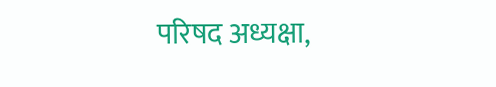परिषद अध्यक्षा,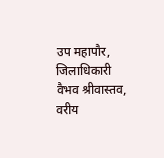उप महापौर, जिलाधिकारी वैभव श्रीवास्तव, वरीय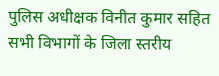पुलिस अधीक्षक विनीत कुमार सहित सभी विभागों के जिला स्तरीय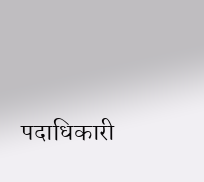पदाधिकारी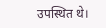उपस्थित थे।